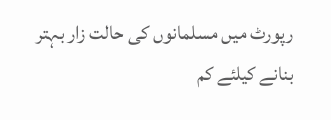رپورٹ میں مسلمانوں کی حالت زار بہتر بنانے کیلئے کم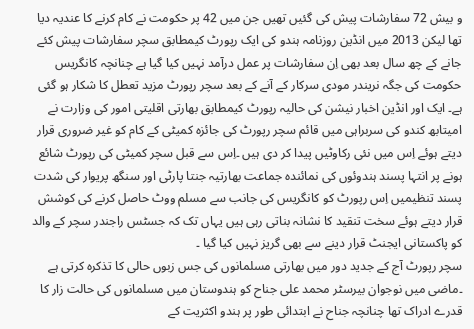و بیش 72 سفارشات پیش کی گئیں تھیں جن میں 42 پر حکومت نے کام کرنے کا عندیہ دیا تھا لیکن 2013 میں انڈین روزنامہ ہندو کی ایک رپورٹ کیمطابق سچر سفارشات پیش کئے جانے کے چھ سال بعد بھی اِن سفارشات پر عمل درآمد نہیں کیا گیا ہے چنانچہ کانگریس حکومت کی جگہ نریندر مودی سرکار کے آنے کے بعد سچر رپورٹ مزید تعطل کا شکار ہو گئی ہے۔ ایک اور انڈین اخبار نیشن کی حالیہ رپورٹ کیمطابق بھارتی اقلیتی امور کی وزارت نے امیتابھ کندو کی سربراہی میں قائم سچر رپورٹ کی جائزہ کمیٹی کے کام کو غیر ضروری قرار دیتے ہوئے اِس میں نئی رکاوٹیں پیدا کر دی ہیں ۔اِس سے قبل سچر کمیٹی کی رپورٹ شائع ہونے پر انتہا پسند ہندوئوں کی نمائندہ جماعت بھارتیہ جنتا پارٹی اور سنگھ پریوار کی شدت پسند تنظیمیں اِس رپورٹ کو کانگریس کی جانب سے مسلم ووٹ حاصل کرنے کی کوشش قرار دیتے ہوئے سخت تنقید کا نشانہ بناتی رہی ہیں یہاں تک کہ جسٹس راجندر سچر کے والد کو پاکستانی ایجنٹ قرار دینے سے بھی گریز نہیں کیا گیا ۔
سچر رپورٹ آج کے جدید دور میں بھارتی مسلمانوں کی جس زبوں حالی کا تذکرہ کرتی ہے ۔ماضی میں نوجوان بیرسٹر محمد علی جناح کو ہندوستان میں مسلمانوں کی حالت زار کا قدرے ادراک تھا چنانچہ جناح نے ابتدائی طور پر ہندو اکثریت کے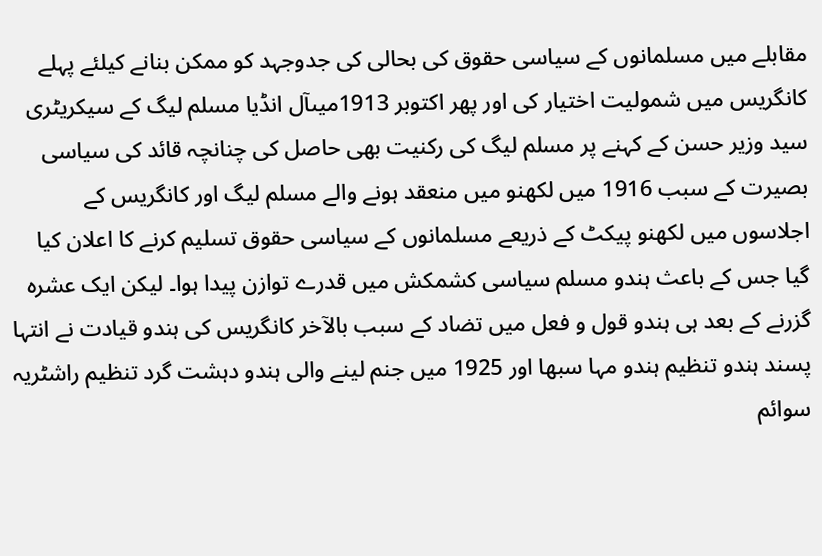مقابلے میں مسلمانوں کے سیاسی حقوق کی بحالی کی جدوجہد کو ممکن بنانے کیلئے پہلے کانگریس میں شمولیت اختیار کی اور پھر اکتوبر 1913میںآل انڈیا مسلم لیگ کے سیکریٹری سید وزیر حسن کے کہنے پر مسلم لیگ کی رکنیت بھی حاصل کی چنانچہ قائد کی سیاسی بصیرت کے سبب 1916 میں لکھنو میں منعقد ہونے والے مسلم لیگ اور کانگریس کے اجلاسوں میں لکھنو پیکٹ کے ذریعے مسلمانوں کے سیاسی حقوق تسلیم کرنے کا اعلان کیا گیا جس کے باعث ہندو مسلم سیاسی کشمکش میں قدرے توازن پیدا ہوا۔ لیکن ایک عشرہ گزرنے کے بعد ہی ہندو قول و فعل میں تضاد کے سبب بالآخر کانگریس کی ہندو قیادت نے انتہا پسند ہندو تنظیم ہندو مہا سبھا اور 1925 میں جنم لینے والی ہندو دہشت گرد تنظیم راشٹریہ سوائم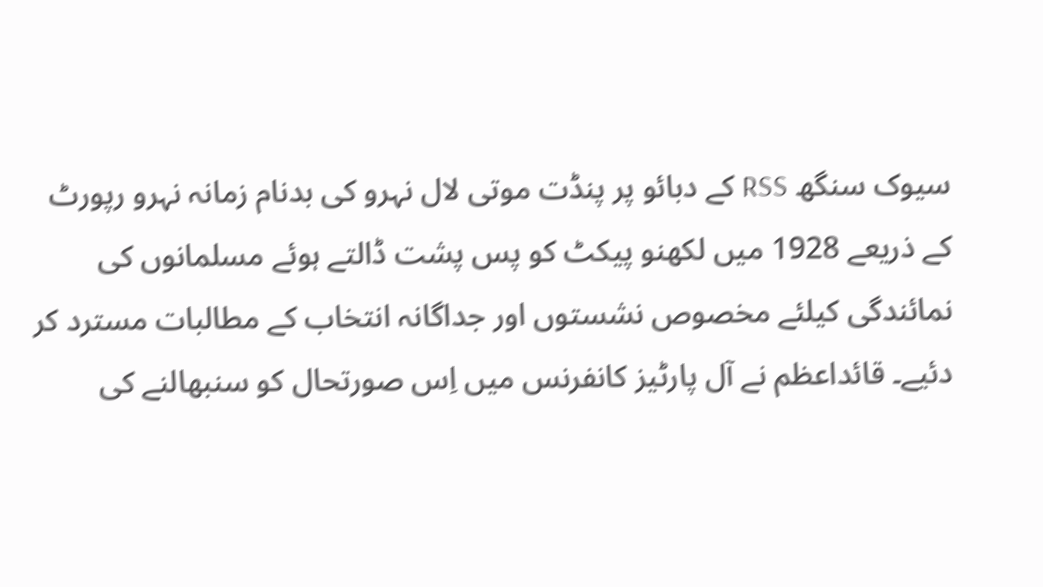سیوک سنگھ RSS کے دبائو پر پنڈت موتی لال نہرو کی بدنام زمانہ نہرو رپورٹ کے ذریعے 1928 میں لکھنو پیکٹ کو پس پشت ڈالتے ہوئے مسلمانوں کی نمائندگی کیلئے مخصوص نشستوں اور جداگانہ انتخاب کے مطالبات مسترد کر دئیے۔ قائداعظم نے آل پارٹیز کانفرنس میں اِس صورتحال کو سنبھالنے کی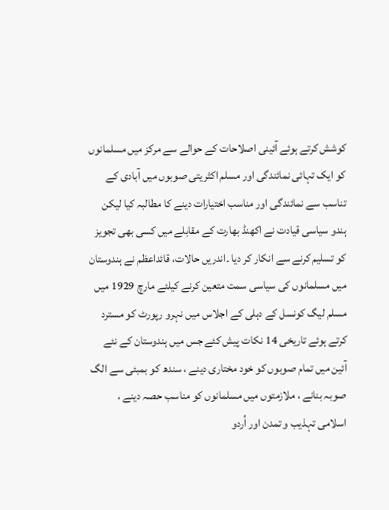کوشش کرتے ہوئے آئینی اصلاحات کے حوالے سے مرکز میں مسلمانوں کو ایک تہائی نمائندگی اور مسلم اکثریتی صوبوں میں آبادی کے تناسب سے نمائندگی اور مناسب اختیارات دینے کا مطالبہ کیا لیکن ہندو سیاسی قیادت نے اکھنڈ بھارت کے مقابلے میں کسی بھی تجویز کو تسلیم کرنے سے انکار کر دیا ۔اندریں حالات، قائداعظم نے ہندوستان میں مسلمانوں کی سیاسی سمت متعین کرنے کیلئے مارچ 1929 میں مسلم لیگ کونسل کے دہلی کے اجلاس میں نہرو رپورٹ کو مسترد کرتے ہوئے تاریخی 14 نکات پیش کئے جس میں ہندوستان کے نئے آئین میں تمام صوبوں کو خود مختاری دینے ، سندھ کو بمبئی سے الگ صوبہ بنانے ، ملازمتوں میں مسلمانوں کو مناسب حصہ دینے ، اسلامی تہذیب و تمدن اور اُردو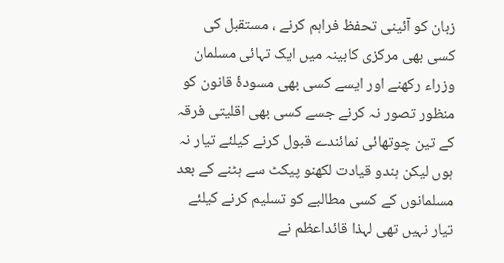زبان کو آئینی تحفظ فراہم کرنے ، مستقبل کی کسی بھی مرکزی کابینہ میں ایک تہائی مسلمان وزراء رکھنے اور ایسے کسی بھی مسودۂ قانون کو منظور تصور نہ کرنے جسے کسی بھی اقلیتی فرقہ کے تین چوتھائی نمائندے قبول کرنے کیلئے تیار نہ ہوں لیکن ہندو قیادت لکھنو پیکٹ سے ہٹنے کے بعد مسلمانوں کے کسی مطالبے کو تسلیم کرنے کیلئے تیار نہیں تھی لہذا قائداعظم نے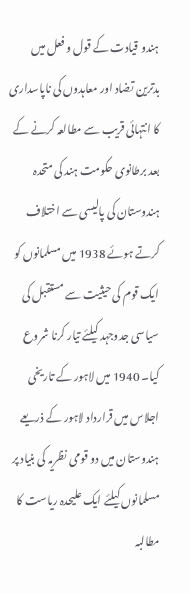ہندو قیادت کے قول و فعل میں بدترین تضاد اور معاہدوں کی ناپاسداری کا انتہائی قریب سے مطالعہ کرنے کے بعد برطانوی حکومت ہند کی متحدہ ہندوستان کی پالیسی سے اختلاف کرتے ہوئے 1938 میں مسلمانوں کو ایک قوم کی حیثیت سے مستقبل کی سیاسی جدوجہد کیلئے تیار کرنا شروع کیا۔ 1940 میں لاہور کے تاریخی اجلاس میں قرارداد لاہور کے ذریعے ہندوستان میں دو قومی نظریہ کی بنیاد پر مسلمانوں کیلئے ایک علیحدہ ریاست کا مطالبہ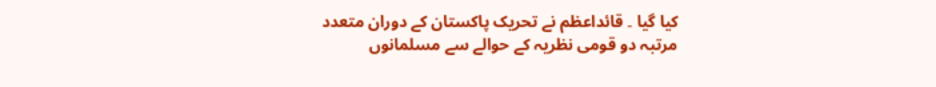کیا گیا ۔ قائداعظم نے تحریک پاکستان کے دوران متعدد مرتبہ دو قومی نظریہ کے حوالے سے مسلمانوں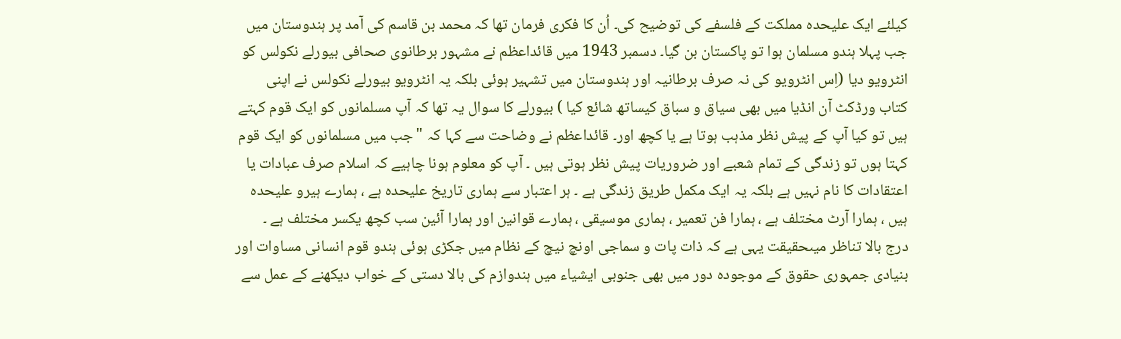کیلئے ایک علیحدہ مملکت کے فلسفے کی توضیح کی۔ اُن کا فکری فرمان تھا کہ محمد بن قاسم کی آمد پر ہندوستان میں جب پہلا ہندو مسلمان ہوا تو پاکستان بن گیا۔ دسمبر 1943 میں قائداعظم نے مشہور برطانوی صحافی بیورلے نکولس کو انٹرویو دیا (اِس انٹرویو کی نہ صرف برطانیہ اور ہندوستان میں تشہیر ہوئی بلکہ یہ انٹرویو بیورلے نکولس نے اپنی کتاب ورڈکٹ آن انڈیا میں بھی سیاق و سباق کیساتھ شائع کیا ) بیورلے کا سوال یہ تھا کہ آپ مسلمانوں کو ایک قوم کہتے ہیں تو کیا آپ کے پیش نظر مذہب ہوتا ہے یا کچھ اور۔ قائداعظم نے وضاحت سے کہا کہ " جب میں مسلمانوں کو ایک قوم کہتا ہوں تو زندگی کے تمام شعبے اور ضروریات پیش نظر ہوتی ہیں ۔ آپ کو معلوم ہونا چاہیے کہ اسلام صرف عبادات یا اعتقادات کا نام نہیں ہے بلکہ یہ ایک مکمل طریق زندگی ہے ۔ ہر اعتبار سے ہماری تاریخ علیحدہ ہے ، ہمارے ہیرو علیحدہ ہیں ، ہمارا آرٹ مختلف ہے ، ہمارا فن تعمیر ، ہماری موسیقی ، ہمارے قوانین اور ہمارا آئین سب کچھ یکسر مختلف ہے ۔
درج بالا تناظر میںحقیقت یہی ہے کہ ذات پات و سماجی اونچ نیچ کے نظام میں جکڑی ہوئی ہندو قوم انسانی مساوات اور بنیادی جمہوری حقوق کے موجودہ دور میں بھی جنوبی ایشیاء میں ہندوازم کی بالا دستی کے خواب دیکھنے کے عمل سے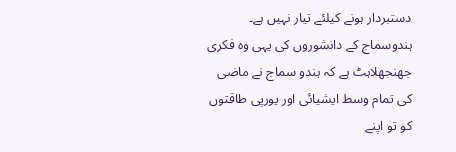دستبردار ہونے کیلئے تیار نہیں ہے۔
ہندوسماج کے دانشوروں کی یہی وہ فکری جھنجھلاہٹ ہے کہ ہندو سماج نے ماضی کی تمام وسط ایشیائی اور یورپی طاقتوں کو تو اپنے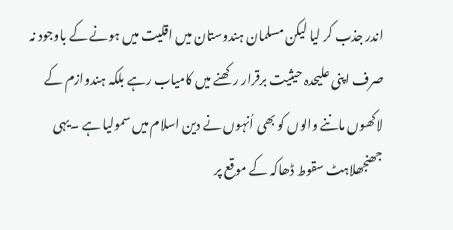اندر جذب کر لیا لیکن مسلمان ہندوستان میں اقلیت میں ہونے کے باوجود نہ صرف اپنی علیحدہ حیثیت برقرار رکھنے میں کامیاب رہے بلکہ ہندوازم کے لاکھوں ماننے والوں کو بھی اُنہوں نے دین اسلام میں سمولیا ہے ۔یہی جھنجھلاہٹ سقوط ڈھاکہ کے موقع پر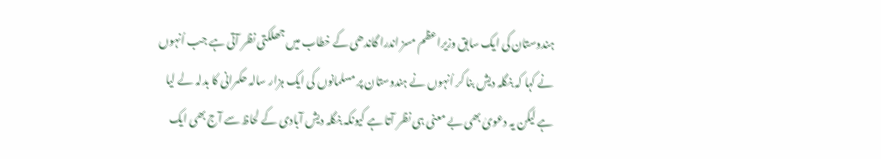ہندوستان کی ایک سابق وزیراعظم مسز اندرا گاندھی کے خطاب میں جھلکتی نظر آتی ہے جب اُنہوں نے کہا کہ بنگلہ دیش بنا کر اُنہوں نے ہندوستان پر مسلمانوں کی ایک ہزار سالہ حکمرانی کا بدلہ لے لیا ہے لیکن یہ دعویٰ بھی بے معنی ہی نظر آتا ہے کیونکہ بنگلہ دیش آبادی کے لحاظ سے آج بھی ایک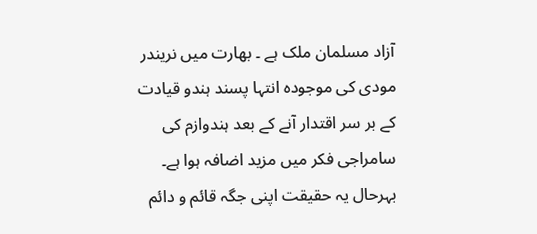آزاد مسلمان ملک ہے ۔ بھارت میں نریندر مودی کی موجودہ انتہا پسند ہندو قیادت کے بر سر اقتدار آنے کے بعد ہندوازم کی سامراجی فکر میں مزید اضافہ ہوا ہے۔
بہرحال یہ حقیقت اپنی جگہ قائم و دائم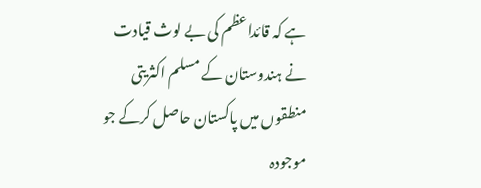ہے کہ قائداعظم کی بے لوث قیادت نے ہندوستان کے مسلم اکثریتی منطقوں میں پاکستان حاصل کرکے جو موجودہ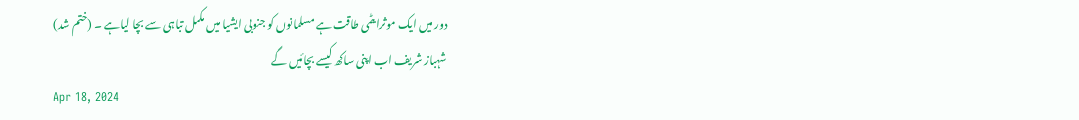دور میں ایک موثرایٹمی طاقت ہے مسلمانوں کو جنوبی ایشیا میں مکمل تباہی سے بچا لیاہے ۔ (ختم شد)
شہباز شریف اب اپنی ساکھ کیسے بچائیں گے
Apr 18, 2024